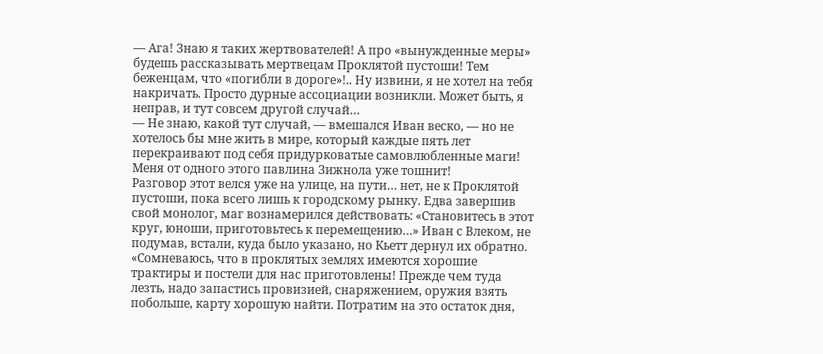— Ага! Знаю я таких жертвователей! А про «вынужденные меры» будешь рассказывать мертвецам Проклятой пустоши! Тем беженцам, что «погибли в дороге»!.. Ну извини, я не хотел на тебя накричать. Просто дурные ассоциации возникли. Может быть, я неправ, и тут совсем другой случай…
— Не знаю, какой тут случай, — вмешался Иван веско, — но не хотелось бы мне жить в мире, который каждые пять лет перекраивают под себя придурковатые самовлюбленные маги! Меня от одного этого павлина Зижнола уже тошнит!
Разговор этот велся уже на улице, на пути… нет, не к Проклятой пустоши, пока всего лишь к городскому рынку. Едва завершив свой монолог, маг вознамерился действовать: «Становитесь в этот круг, юноши, приготовьтесь к перемещению…» Иван с Влеком, не подумав, встали, куда было указано, но Кьетт дернул их обратно. «Сомневаюсь, что в проклятых землях имеются хорошие трактиры и постели для нас приготовлены! Прежде чем туда лезть, надо запастись провизией, снаряжением, оружия взять побольше, карту хорошую найти. Потратим на это остаток дня,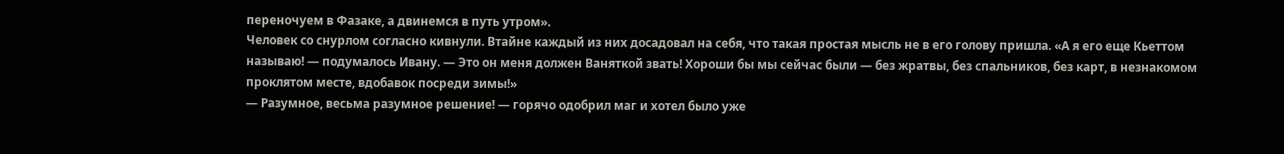переночуем в Фазаке, а двинемся в путь утром».
Человек со снурлом согласно кивнули. Втайне каждый из них досадовал на себя, что такая простая мысль не в его голову пришла. «А я его еще Кьеттом называю! — подумалось Ивану. — Это он меня должен Ваняткой звать! Хороши бы мы сейчас были — без жратвы, без спальников, без карт, в незнакомом проклятом месте, вдобавок посреди зимы!»
— Разумное, весьма разумное решение! — горячо одобрил маг и хотел было уже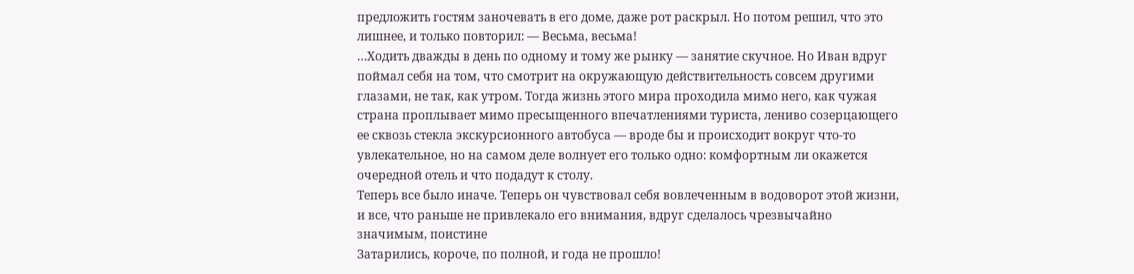предложить гостям заночевать в его доме, даже рот раскрыл. Но потом решил, что это лишнее, и только повторил: — Весьма, весьма!
…Ходить дважды в день по одному и тому же рынку — занятие скучное. Но Иван вдруг поймал себя на том, что смотрит на окружающую действительность совсем другими глазами, не так, как утром. Тогда жизнь этого мира проходила мимо него, как чужая страна проплывает мимо пресыщенного впечатлениями туриста, лениво созерцающего ее сквозь стекла экскурсионного автобуса — вроде бы и происходит вокруг что-то увлекательное, но на самом деле волнует его только одно: комфортным ли окажется очередной отель и что подадут к столу.
Теперь все было иначе. Теперь он чувствовал себя вовлеченным в водоворот этой жизни, и все, что раньше не привлекало его внимания, вдруг сделалось чрезвычайно значимым, поистине
Затарились, короче, по полной, и года не прошло!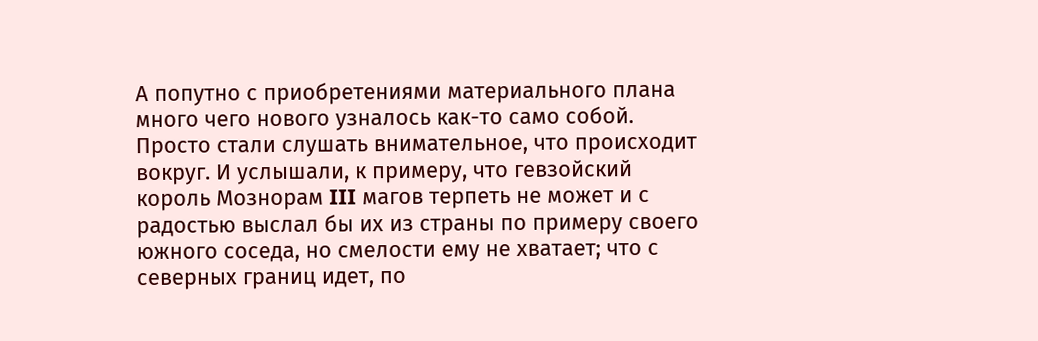А попутно с приобретениями материального плана много чего нового узналось как-то само собой. Просто стали слушать внимательное, что происходит вокруг. И услышали, к примеру, что гевзойский король Мознорам III магов терпеть не может и с радостью выслал бы их из страны по примеру своего южного соседа, но смелости ему не хватает; что с северных границ идет, по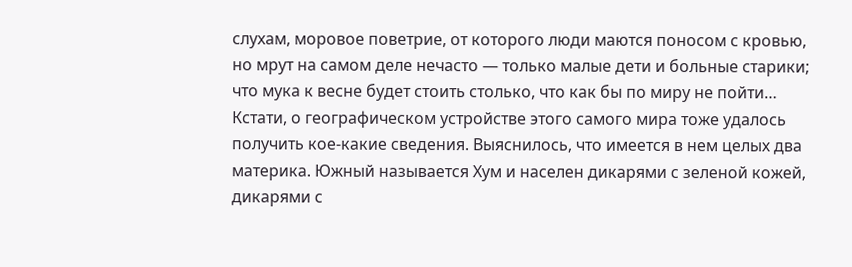слухам, моровое поветрие, от которого люди маются поносом с кровью, но мрут на самом деле нечасто — только малые дети и больные старики; что мука к весне будет стоить столько, что как бы по миру не пойти…
Кстати, о географическом устройстве этого самого мира тоже удалось получить кое-какие сведения. Выяснилось, что имеется в нем целых два материка. Южный называется Хум и населен дикарями с зеленой кожей, дикарями с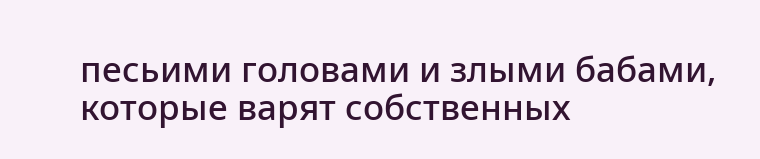песьими головами и злыми бабами, которые варят собственных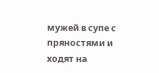мужей в супе с пряностями и ходят на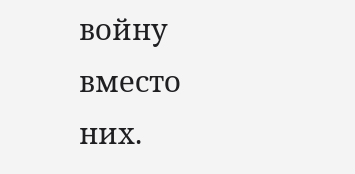войну вместо них.